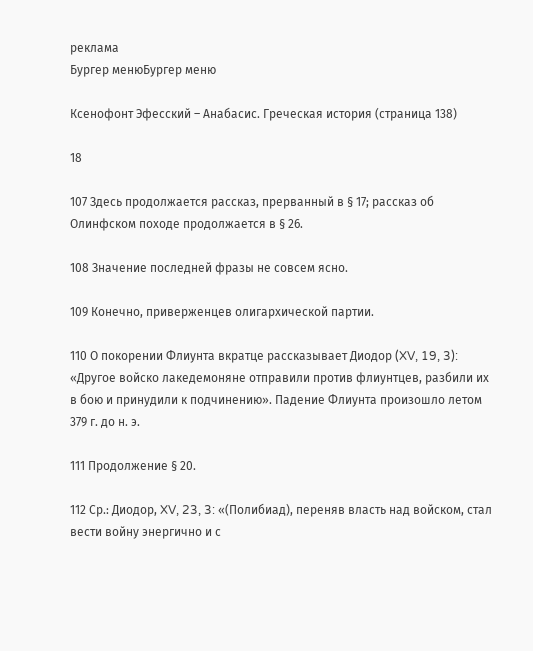реклама
Бургер менюБургер меню

Ксенофонт Эфесский – Анабасис. Греческая история (страница 138)

18

107 Здесь продолжается рассказ, прерванный в § 17; рассказ об Олинфском походе продолжается в § 26.

108 Значение последней фразы не совсем ясно.

109 Конечно, приверженцев олигархической партии.

110 О покорении Флиунта вкратце рассказывает Диодор (XV, 19, 3): «Другое войско лакедемоняне отправили против флиунтцев, разбили их в бою и принудили к подчинению». Падение Флиунта произошло летом 379 г. до н. э.

111 Продолжение § 20.

112 Ср.: Диодор, XV, 23, 3: «(Полибиад), переняв власть над войском, стал вести войну энергично и с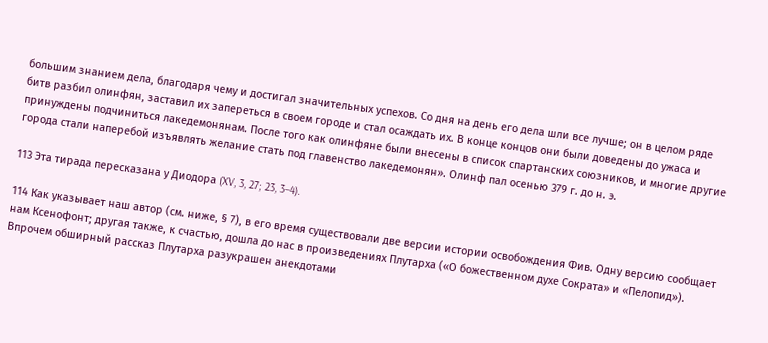большим знанием дела, благодаря чему и достигал значительных успехов. Со дня на день его дела шли все лучше; он в целом ряде битв разбил олинфян, заставил их запереться в своем городе и стал осаждать их. В конце концов они были доведены до ужаса и принуждены подчиниться лакедемонянам. После того как олинфяне были внесены в список спартанских союзников, и многие другие города стали наперебой изъявлять желание стать под главенство лакедемонян». Олинф пал осенью 379 г. до н. э.

113 Эта тирада пересказана у Диодора (XV, 3, 27; 23, 3–4).

114 Как указывает наш автор (см. ниже, § 7), в его время существовали две версии истории освобождения Фив. Одну версию сообщает нам Ксенофонт; другая также, к счастью, дошла до нас в произведениях Плутарха («О божественном духе Сократа» и «Пелопид»). Впрочем обширный рассказ Плутарха разукрашен анекдотами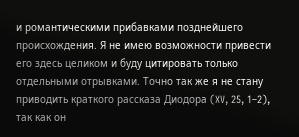и романтическими прибавками позднейшего происхождения. Я не имею возможности привести его здесь целиком и буду цитировать только отдельными отрывками. Точно так же я не стану приводить краткого рассказа Диодора (XV, 25, 1–2), так как он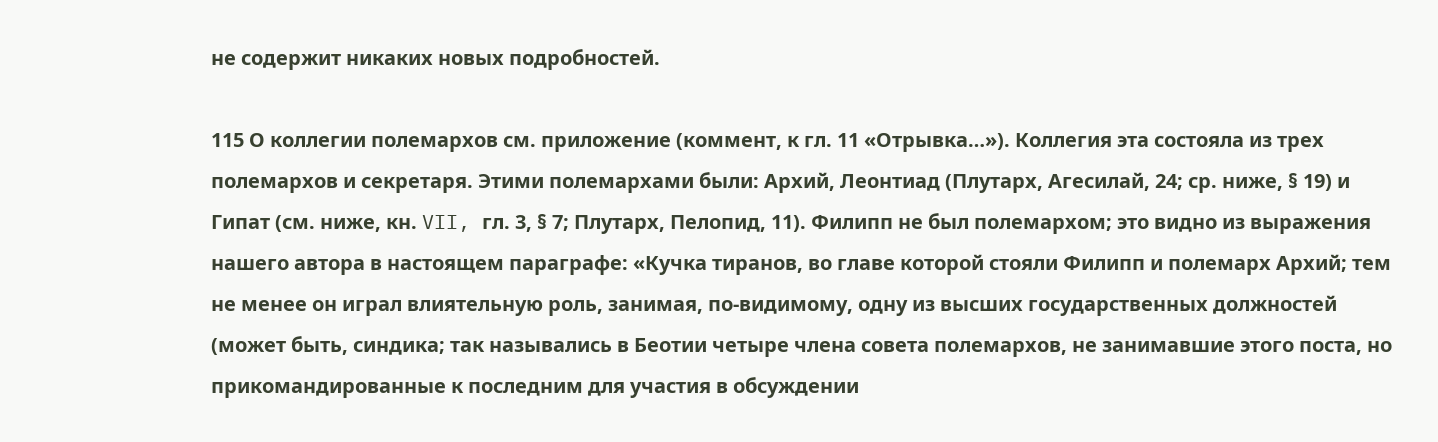не содержит никаких новых подробностей.

115 О коллегии полемархов см. приложение (коммент, к гл. 11 «Отрывка…»). Коллегия эта состояла из трех полемархов и секретаря. Этими полемархами были: Архий, Леонтиад (Плутарх, Агесилай, 24; ср. ниже, § 19) и Гипат (см. ниже, кн. VII, гл. 3, § 7; Плутарх, Пелопид, 11). Филипп не был полемархом; это видно из выражения нашего автора в настоящем параграфе: «Кучка тиранов, во главе которой стояли Филипп и полемарх Архий; тем не менее он играл влиятельную роль, занимая, по-видимому, одну из высших государственных должностей (может быть, синдика; так назывались в Беотии четыре члена совета полемархов, не занимавшие этого поста, но прикомандированные к последним для участия в обсуждении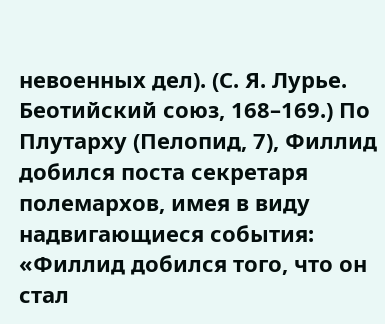невоенных дел). (С. Я. Лурье. Беотийский союз, 168–169.) По Плутарху (Пелопид, 7), Филлид добился поста секретаря полемархов, имея в виду надвигающиеся события: «Филлид добился того, что он стал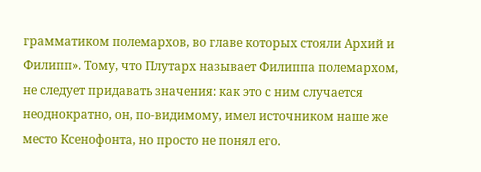грамматиком полемархов, во главе которых стояли Архий и Филипп». Тому, что Плутарх называет Филиппа полемархом, не следует придавать значения: как это с ним случается неоднократно, он, по-видимому, имел источником наше же место Ксенофонта, но просто не понял его.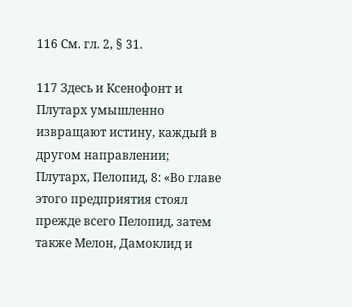116 См. гл. 2, § 31.

117 Здесь и Ксенофонт и Плутарх умышленно извращают истину, каждый в другом направлении; Плутарх, Пелопид, 8: «Во главе этого предприятия стоял прежде всего Пелопид, затем также Мелон, Дамоклид и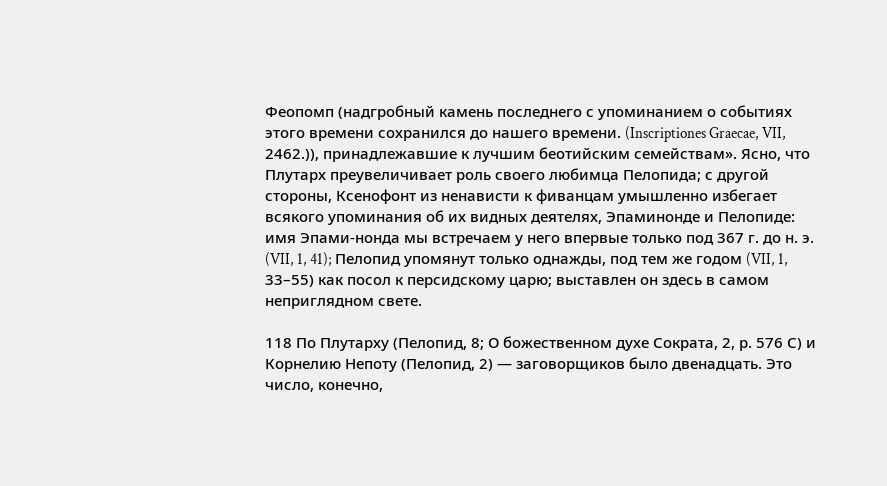Феопомп (надгробный камень последнего с упоминанием о событиях этого времени сохранился до нашего времени. (Inscriptiones Graecae, VII, 2462.)), принадлежавшие к лучшим беотийским семействам». Ясно, что Плутарх преувеличивает роль своего любимца Пелопида; с другой стороны, Ксенофонт из ненависти к фиванцам умышленно избегает всякого упоминания об их видных деятелях, Эпаминонде и Пелопиде: имя Эпами-нонда мы встречаем у него впервые только под 367 г. до н. э. (VII, 1, 41); Пелопид упомянут только однажды, под тем же годом (VII, 1, 33–55) как посол к персидскому царю; выставлен он здесь в самом неприглядном свете.

118 По Плутарху (Пелопид, 8; О божественном духе Сократа, 2, р. 576 С) и Корнелию Непоту (Пелопид, 2) — заговорщиков было двенадцать. Это число, конечно,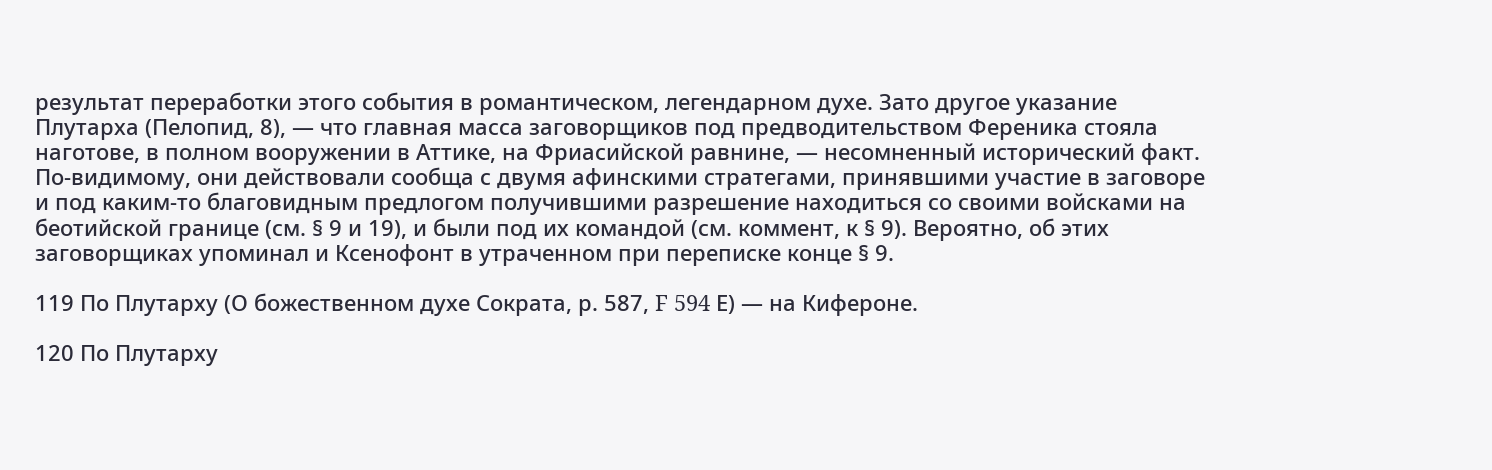результат переработки этого события в романтическом, легендарном духе. Зато другое указание Плутарха (Пелопид, 8), — что главная масса заговорщиков под предводительством Ференика стояла наготове, в полном вооружении в Аттике, на Фриасийской равнине, — несомненный исторический факт. По-видимому, они действовали сообща с двумя афинскими стратегами, принявшими участие в заговоре и под каким-то благовидным предлогом получившими разрешение находиться со своими войсками на беотийской границе (см. § 9 и 19), и были под их командой (см. коммент, к § 9). Вероятно, об этих заговорщиках упоминал и Ксенофонт в утраченном при переписке конце § 9.

119 По Плутарху (О божественном духе Сократа, р. 587, F 594 Е) — на Кифероне.

120 По Плутарху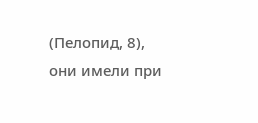(Пелопид, 8), они имели при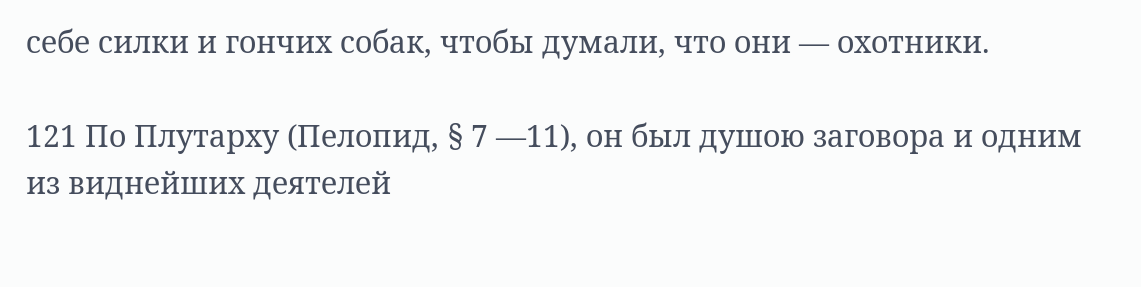себе силки и гончих собак, чтобы думали, что они — охотники.

121 По Плутарху (Пелопид, § 7 —11), он был душою заговора и одним из виднейших деятелей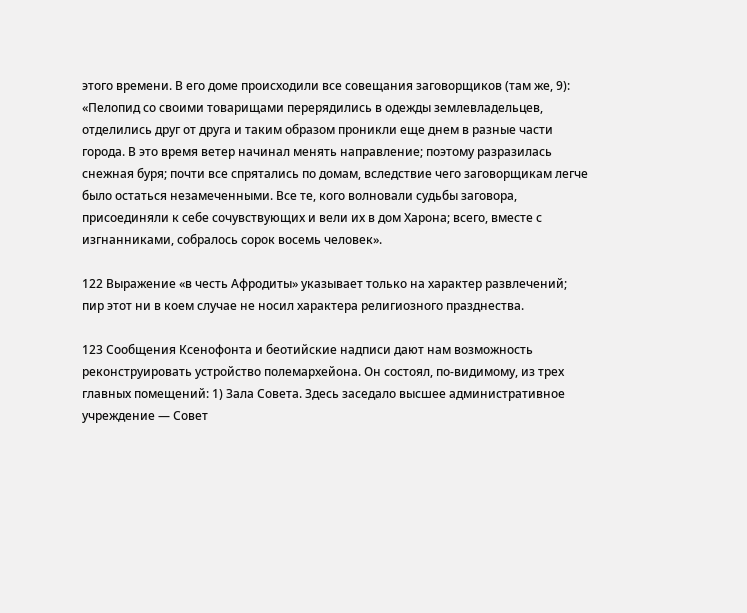этого времени. В его доме происходили все совещания заговорщиков (там же, 9): «Пелопид со своими товарищами перерядились в одежды землевладельцев, отделились друг от друга и таким образом проникли еще днем в разные части города. В это время ветер начинал менять направление; поэтому разразилась снежная буря; почти все спрятались по домам, вследствие чего заговорщикам легче было остаться незамеченными. Все те, кого волновали судьбы заговора, присоединяли к себе сочувствующих и вели их в дом Харона; всего, вместе с изгнанниками, собралось сорок восемь человек».

122 Выражение «в честь Афродиты» указывает только на характер развлечений; пир этот ни в коем случае не носил характера религиозного празднества.

123 Сообщения Ксенофонта и беотийские надписи дают нам возможность реконструировать устройство полемархейона. Он состоял, по-видимому, из трех главных помещений: 1) Зала Совета. Здесь заседало высшее административное учреждение — Совет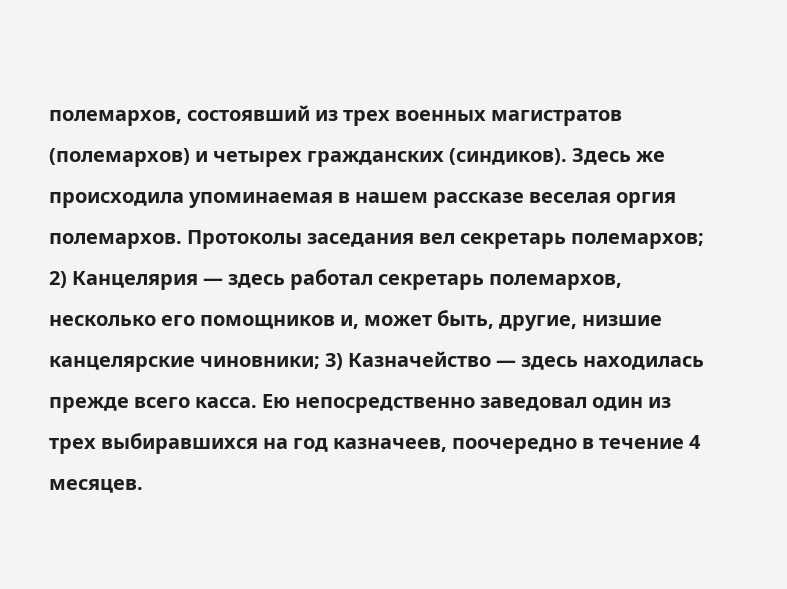полемархов, состоявший из трех военных магистратов (полемархов) и четырех гражданских (синдиков). Здесь же происходила упоминаемая в нашем рассказе веселая оргия полемархов. Протоколы заседания вел секретарь полемархов; 2) Канцелярия — здесь работал секретарь полемархов, несколько его помощников и, может быть, другие, низшие канцелярские чиновники; 3) Казначейство — здесь находилась прежде всего касса. Ею непосредственно заведовал один из трех выбиравшихся на год казначеев, поочередно в течение 4 месяцев.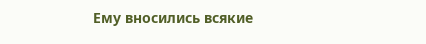Ему вносились всякие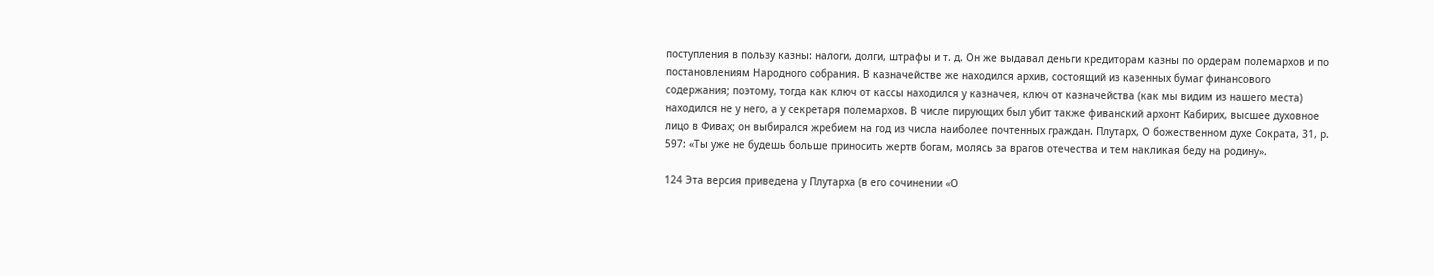поступления в пользу казны: налоги, долги, штрафы и т. д. Он же выдавал деньги кредиторам казны по ордерам полемархов и по постановлениям Народного собрания. В казначействе же находился архив, состоящий из казенных бумаг финансового содержания; поэтому, тогда как ключ от кассы находился у казначея, ключ от казначейства (как мы видим из нашего места) находился не у него, а у секретаря полемархов. В числе пирующих был убит также фиванский архонт Кабирих, высшее духовное лицо в Фивах; он выбирался жребием на год из числа наиболее почтенных граждан. Плутарх, О божественном духе Сократа, 31, р. 597: «Ты уже не будешь больше приносить жертв богам, молясь за врагов отечества и тем накликая беду на родину».

124 Эта версия приведена у Плутарха (в его сочинении «О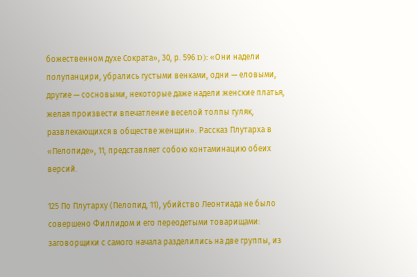божественном духе Сократа», 30, р. 596 D): «Они надели полупанцири, убрались густыми венками, одни — еловыми, другие — сосновыми, некоторые даже надели женские платья, желая произвести впечатление веселой толпы гуляк, развлекающихся в обществе женщин». Рассказ Плутарха в «Пелопиде», 11, представляет собою контаминацию обеих версий.

125 По Плутарху (Пелопид, 11), убийство Леонтиада не было совершено Филлидом и его переодетыми товарищами: заговорщики с самого начала разделились на две группы, из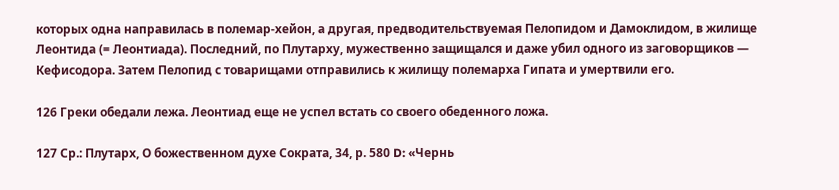которых одна направилась в полемар-хейон, а другая, предводительствуемая Пелопидом и Дамоклидом, в жилище Леонтида (= Леонтиада). Последний, по Плутарху, мужественно защищался и даже убил одного из заговорщиков — Кефисодора. Затем Пелопид с товарищами отправились к жилищу полемарха Гипата и умертвили его.

126 Греки обедали лежа. Леонтиад еще не успел встать со своего обеденного ложа.

127 Ср.: Плутарх, О божественном духе Сократа, 34, р. 580 D: «Чернь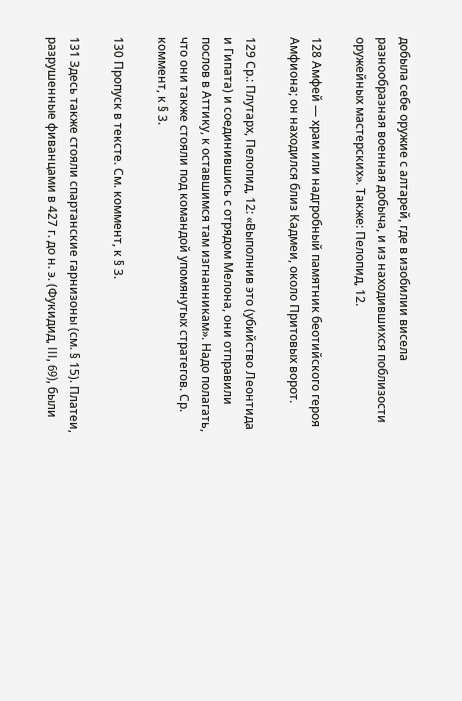добыла себе оружие с алтарей, где в изобилии висела разнообразная военная добыча, и из находившихся поблизости оружейных мастерских». Также: Пелопид, 12.

128 Амфей — храм или надгробный памятник беотийского героя Амфиона; он находился близ Кадмеи, около Притовых ворот.

129 Ср.: Плутарх, Пелопид, 12: «Выполнив это (убийство Леонтида и Гипата) и соединившись с отрядом Мелона, они отправили послов в Аттику, к оставшимся там изгнанникам». Надо полагать, что они также стояли под командой упомянутых стратегов. Ср. коммент, к § 3.

130 Пропуск в тексте. См. коммент, к § 3.

131 Здесь также стояли спартанские гарнизоны (см. § 15). Платеи, разрушенные фиванцами в 427 г. до н. э. (Фукидид, III, 69), были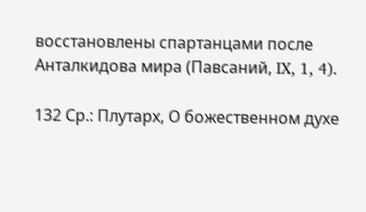восстановлены спартанцами после Анталкидова мира (Павсаний, IX, 1, 4).

132 Ср.: Плутарх, О божественном духе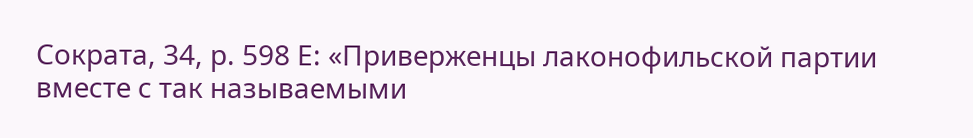Сократа, 34, р. 598 Е: «Приверженцы лаконофильской партии вместе с так называемыми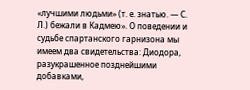«лучшими людьми» (т. е. знатью. — С. Л.) бежали в Кадмею». О поведении и судьбе спартанского гарнизона мы имеем два свидетельства: Диодора, разукрашенное позднейшими добавками,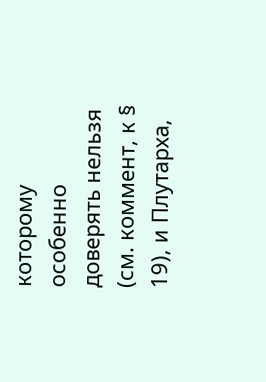которому особенно доверять нельзя (см. коммент, к § 19), и Плутарха,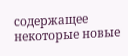содержащее некоторые новые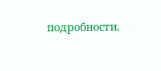подробности.